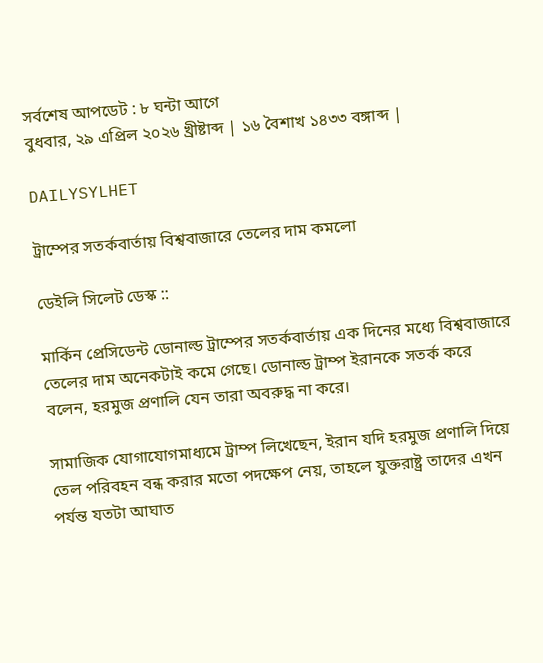সর্বশেষ আপডেট : ৮ ঘন্টা আগে
বুধবার, ২৯ এপ্রিল ২০২৬ খ্রীষ্টাব্দ | ১৬ বৈশাখ ১৪৩৩ বঙ্গাব্দ |

DAILYSYLHET

ট্রাম্পের সতর্কবার্তায় বিশ্ববাজারে তেলের দাম কমলো

ডেইলি সিলেট ডেস্ক ::

মার্কিন প্রেসিডেন্ট ডোনাল্ড ট্রাম্পের সতর্কবার্তায় এক দিনের মধ্যে বিশ্ববাজারে তেলের দাম অনেকটাই কমে গেছে। ডোনাল্ড ট্রাম্প ইরানকে সতর্ক করে বলেন, হরমুজ প্রণালি যেন তারা অবরুদ্ধ না করে।

সামাজিক যোগাযোগমাধ্যমে ট্রাম্প লিখেছেন, ইরান যদি হরমুজ প্রণালি দিয়ে তেল পরিবহন বন্ধ করার মতো পদক্ষেপ নেয়, তাহলে যুক্তরাষ্ট্র তাদের এখন পর্যন্ত যতটা আঘাত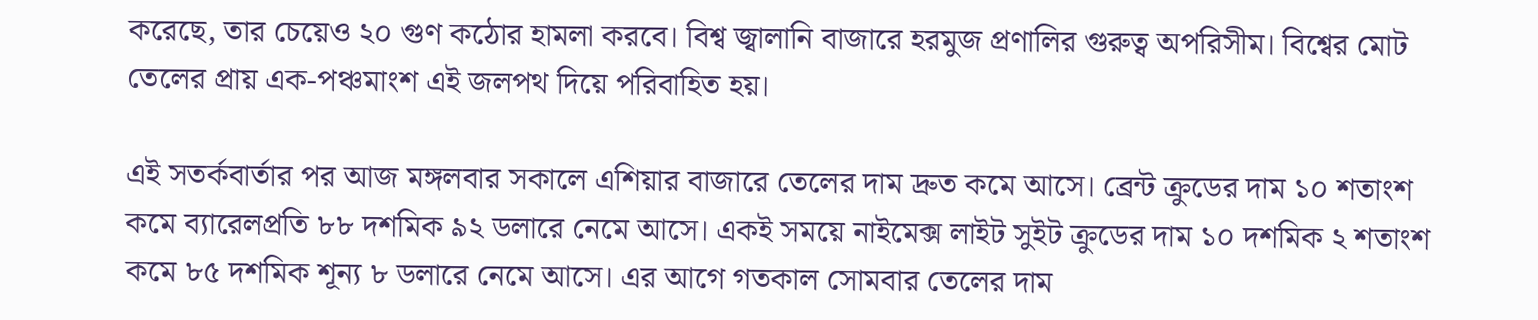করেছে, তার চেয়েও ২০ গুণ কঠোর হামলা করবে। বিশ্ব জ্বালানি বাজারে হরমুজ প্রণালির গুরুত্ব অপরিসীম। বিশ্বের মোট তেলের প্রায় এক-পঞ্চমাংশ এই জলপথ দিয়ে পরিবাহিত হয়।

এই সতর্কবার্তার পর আজ মঙ্গলবার সকালে এশিয়ার বাজারে তেলের দাম দ্রুত কমে আসে। ব্রেন্ট ক্রুডের দাম ১০ শতাংশ কমে ব্যারেলপ্রতি ৮৮ দশমিক ৯২ ডলারে নেমে আসে। একই সময়ে নাইমেক্স লাইট সুইট ক্রুডের দাম ১০ দশমিক ২ শতাংশ কমে ৮৫ দশমিক শূন্য ৮ ডলারে নেমে আসে। এর আগে গতকাল সোমবার তেলের দাম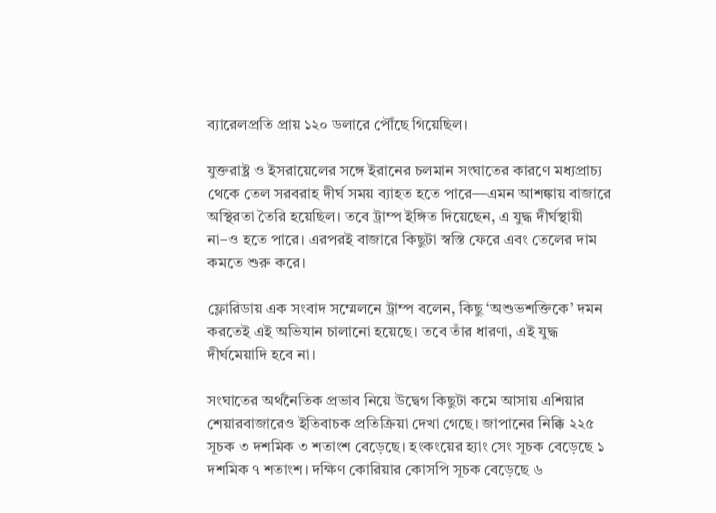ব্যারেলপ্রতি প্রায় ১২০ ডলারে পৌঁছে গিয়েছিল।

যুক্তরাষ্ট্র ও ইসরায়েলের সঙ্গে ইরানের চলমান সংঘাতের কারণে মধ্যপ্রাচ্য থেকে তেল সরবরাহ দীর্ঘ সময় ব্যাহত হতে পারে—এমন আশঙ্কায় বাজারে অস্থিরতা তৈরি হয়েছিল। তবে ট্রাম্প ইঙ্গিত দিয়েছেন, এ যুদ্ধ দীর্ঘস্থায়ী না–ও হতে পারে। এরপরই বাজারে কিছুটা স্বস্তি ফেরে এবং তেলের দাম কমতে শুরু করে।

ফ্লোরিডায় এক সংবাদ সম্মেলনে ট্রাম্প বলেন, কিছু ‘অশুভশক্তিকে’ দমন করতেই এই অভিযান চালানো হয়েছে। তবে তাঁর ধারণা, এই যুদ্ধ দীর্ঘমেয়াদি হবে না।

সংঘাতের অর্থনৈতিক প্রভাব নিয়ে উদ্বেগ কিছুটা কমে আসায় এশিয়ার শেয়ারবাজারেও ইতিবাচক প্রতিক্রিয়া দেখা গেছে। জাপানের নিক্কি ২২৫ সূচক ৩ দশমিক ৩ শতাংশ বেড়েছে। হংকংয়ের হ্যাং সেং সূচক বেড়েছে ১ দশমিক ৭ শতাংশ। দক্ষিণ কোরিয়ার কোসপি সূচক বেড়েছে ৬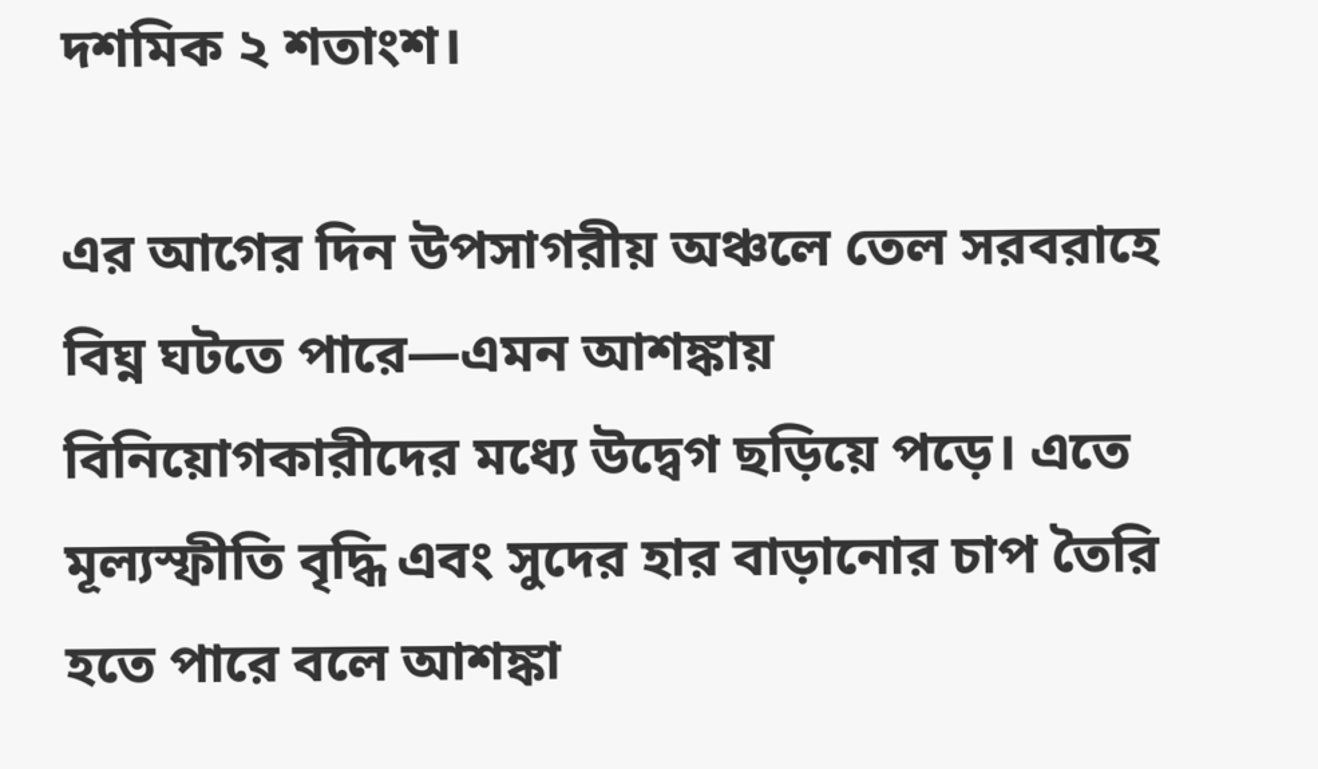দশমিক ২ শতাংশ।

এর আগের দিন উপসাগরীয় অঞ্চলে তেল সরবরাহে বিঘ্ন ঘটতে পারে—এমন আশঙ্কায় বিনিয়োগকারীদের মধ্যে উদ্বেগ ছড়িয়ে পড়ে। এতে মূল্যস্ফীতি বৃদ্ধি এবং সুদের হার বাড়ানোর চাপ তৈরি হতে পারে বলে আশঙ্কা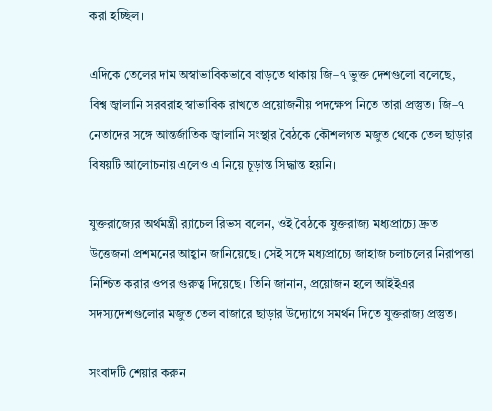করা হচ্ছিল।

এদিকে তেলের দাম অস্বাভাবিকভাবে বাড়তে থাকায় জি–৭ ভুক্ত দেশগুলো বলেছে, বিশ্ব জ্বালানি সরবরাহ স্বাভাবিক রাখতে প্রয়োজনীয় পদক্ষেপ নিতে তারা প্রস্তুত। জি–৭ নেতাদের সঙ্গে আন্তর্জাতিক জ্বালানি সংস্থার বৈঠকে কৌশলগত মজুত থেকে তেল ছাড়ার বিষয়টি আলোচনায় এলেও এ নিয়ে চূড়ান্ত সিদ্ধান্ত হয়নি।

যুক্তরাজ্যের অর্থমন্ত্রী র‍্যাচেল রিভস বলেন, ওই বৈঠকে যুক্তরাজ্য মধ্যপ্রাচ্যে দ্রুত উত্তেজনা প্রশমনের আহ্বান জানিয়েছে। সেই সঙ্গে মধ্যপ্রাচ্যে জাহাজ চলাচলের নিরাপত্তা নিশ্চিত করার ওপর গুরুত্ব দিয়েছে। তিনি জানান, প্রয়োজন হলে আইইএর সদস্যদেশগুলোর মজুত তেল বাজারে ছাড়ার উদ্যোগে সমর্থন দিতে যুক্তরাজ্য প্রস্তুত।

সংবাদটি শেয়ার করুন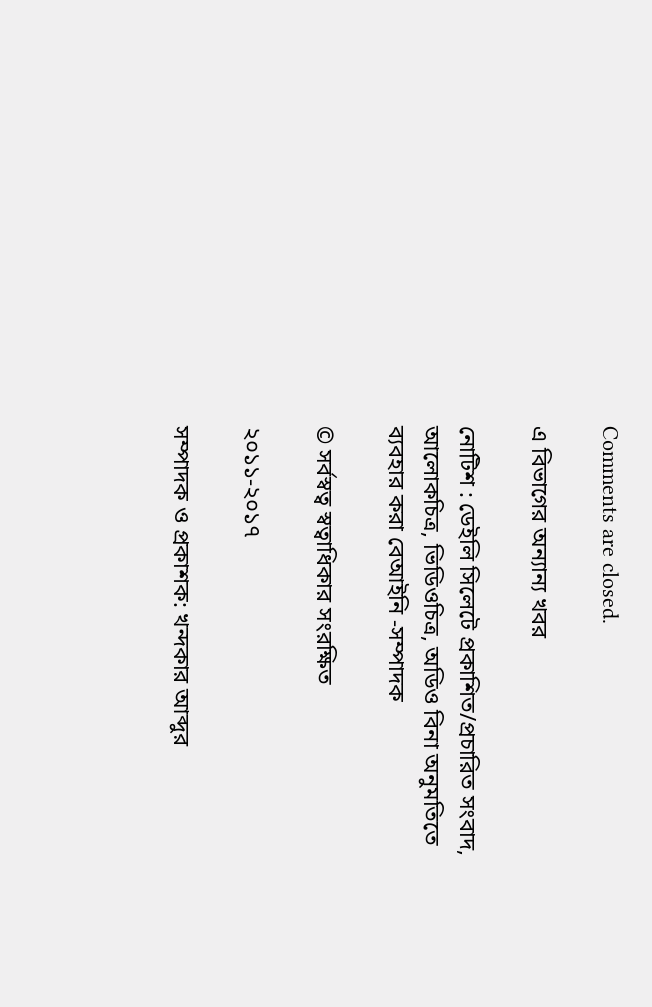Comments are closed.

এ বিভাগের অন্যান্য খবর

নোটিশ : ডেইলি সিলেটে প্রকাশিত/প্রচারিত সংবাদ, আলোকচিত্র, ভিডিওচিত্র, অডিও বিনা অনুমতিতে ব্যবহার করা বেআইনি -সম্পাদক

© সর্বস্বত্ব স্বত্বাধিকার সংরক্ষিত

২০১১-২০১৭

সম্পাদক ও প্রকাশক: খন্দকার আব্দুর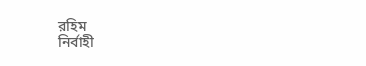রহিম
নির্বাহী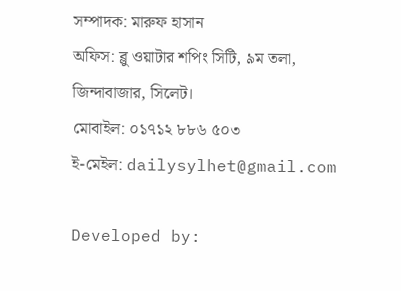সম্পাদক: মারুফ হাসান
অফিস: ব্লু ওয়াটার শপিং সিটি, ৯ম তলা, জিন্দাবাজার, সিলেট।
মোবাইল: ০১৭১২ ৮৮৬ ৫০৩
ই-মেইল: dailysylhet@gmail.com

Developed by: